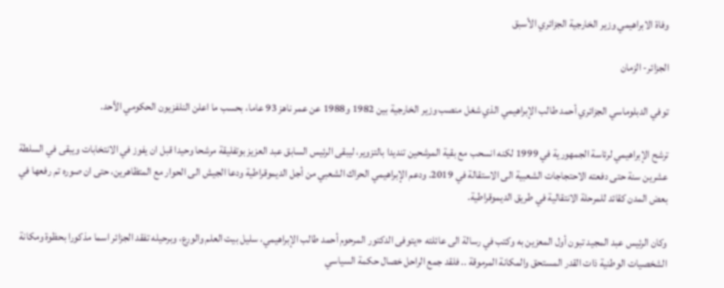وفاة الابراهيمي وزير الخارجية الجزائري الأسبق

الجزائر- الزمان

توفي الدبلوماسي الجزائري أحمد طالب الإبراهيمي الذي شغل منصب وزير الخارجية بين 1982 و1988 عن عمر ناهز 93 عاما، بحسب ما اعلن النلفزيون الحكومي الأحد.

ترشح الإبراهيمي لرئاسة الجمهورية في 1999 لكنه انسحب مع بقية المرشحين تنديدا بالتزوير، ليبقى الرئيس السابق عبد العزيز بوتفليقة مرشحا وحيدا قبل ان يفوز في الانتخابات ويبقى في السلطة عشرين سنة حتى دفعته الاحتجاجات الشعبية الى الاستقالة في 2019. ودعم الإبراهيمي الحراك الشعبي من أجل الديموقراطية ودعا الجيش الى الحوار مع المتظاهرين، حتى ان صوره تم رفعها في بعض المدن كقائد للمرحلة الانتقالية في طريق الديموقراطية.

وكان الرئيس عبد المجيد تبون أول المعزين به وكتب في رسالة الى عائلته «يتوفى الدكتور المرحوم أحمد طالب الإبراهيمي، سليل بيت العلم والورع، وبرحيله تفقد الجزائر اسما مذكورا بحظوة ومكانة الشخصيات الوطنية ذات القدر المستحق والمكانة المرموقة .. فلقد جمع الراحل خصال حكمة السياسي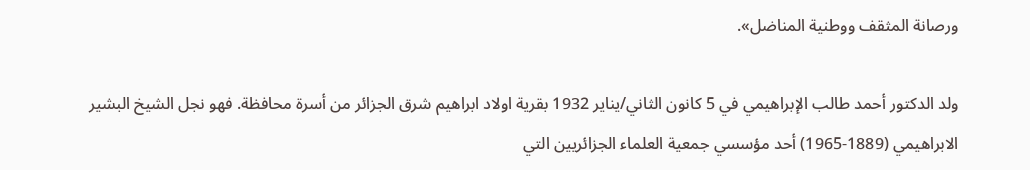ورصانة المثقف ووطنية المناضل».

ولد الدكتور أحمد طالب الإبراهيمي في 5 كانون الثاني/يناير 1932 بقرية اولاد ابراهيم شرق الجزائر من أسرة محافظة. فهو نجل الشيخ البشير الابراهيمي (1889-1965) أحد مؤسسي جمعية العلماء الجزائريين التي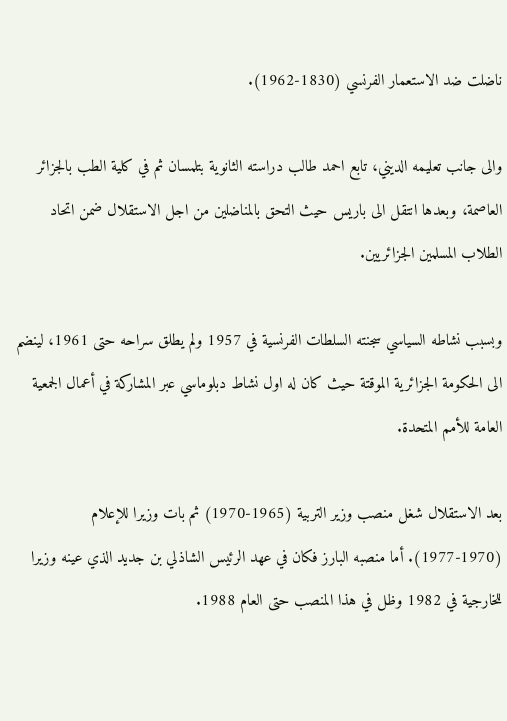ناضلت ضد الاستعمار الفرنسي (1830-1962).

والى جانب تعليمه الديني، تابع احمد طالب دراسته الثانوية بتلمسان ثم في كلية الطب بالجزائر العاصمة، وبعدها انتقل الى باريس حيث التحق بالمناضلين من اجل الاستقلال ضمن اتحاد الطلاب المسلمين الجزائريين.

وبسبب نشاطه السياسي سجنته السلطات الفرنسية في 1957 ولم يطلق سراحه حتى 1961، لينضم الى الحكومة الجزائرية الموقتة حيث كان له اول نشاط دبلوماسي عبر المشاركة في أعمال الجمعية العامة للأمم المتحدة.

بعد الاستقلال شغل منصب وزير التربية (1965-1970) ثم بات وزيرا للإعلام (1970-1977). أما منصبه البارز فكان في عهد الرئيس الشاذلي بن جديد الذي عينه وزيرا للخارجية في 1982 وظل في هذا المنصب حتى العام 1988.